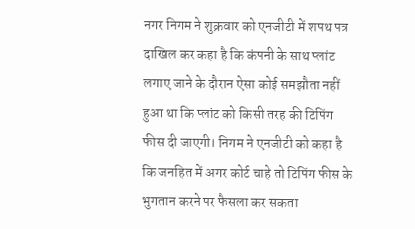नगर निगम ने शुक्रवार को एनजीटी में शपथ पत्र दाखिल कर कहा है कि कंपनी के साथ प्लांट लगाए जाने के दौरान ऐसा कोई समझौता नहीं हुआ था कि प्लांट को किसी तरह की टिपिंग फीस दी जाएगी। निगम ने एनजीटी को कहा है कि जनहित में अगर कोर्ट चाहे तो टिपिंग फीस के भुगतान करने पर फैसला कर सकता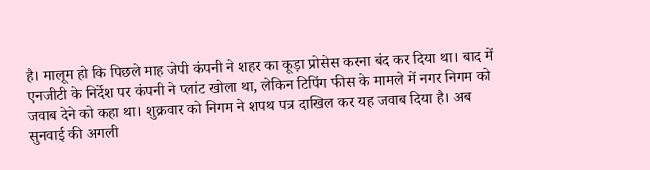है। मालूम हो कि पिछले माह जेपी कंपनी ने शहर का कूड़ा प्रोसेस करना बंद कर दिया था। बाद में एनजीटी के निर्देश पर कंपनी ने प्लांट खोला था, लेकिन टिपिंग फीस के मामले में नगर निगम को जवाब देने को कहा था। शुक्रवार को निगम ने शपथ पत्र दाखिल कर यह जवाब दिया है। अब सुनवाई की अगली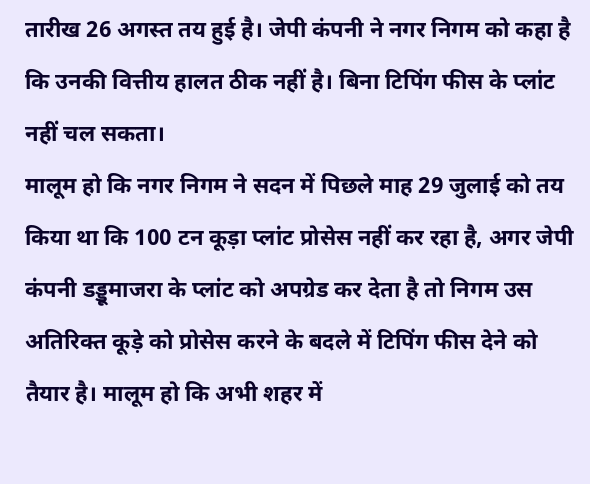तारीख 26 अगस्त तय हुई है। जेपी कंपनी ने नगर निगम को कहा है कि उनकी वित्तीय हालत ठीक नहीं है। बिना टिपिंग फीस के प्लांट नहीं चल सकता।
मालूम हो कि नगर निगम ने सदन में पिछले माह 29 जुलाई को तय किया था कि 100 टन कूड़ा प्लांट प्रोसेस नहीं कर रहा है, अगर जेपी कंपनी डड्डूमाजरा के प्लांट को अपग्रेड कर देता है तो निगम उस अतिरिक्त कूड़े को प्रोसेस करने के बदले में टिपिंग फीस देने को तैयार है। मालूम हो कि अभी शहर में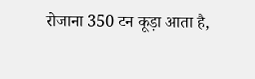रोजाना 350 टन कूड़ा आता है,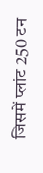जिसमें प्लांट 250 टन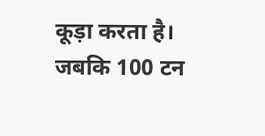कूड़ा करता है। जबकि 100 टन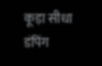कूड़ा सीधा डंपिंग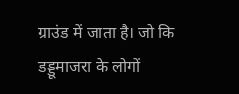ग्राउंड में जाता है। जो कि डड्डूमाजरा के लोगों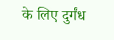के लिए दुर्गंध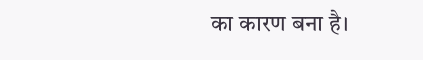का कारण बना है।